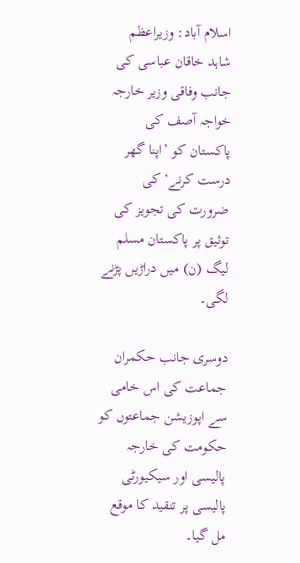اسلام آباد: وزیراعظم شاہد خاقان عباسی کی جانب وفاقی وزیر خارجہ خواجہ آصف کی پاکستان کو ’اپنا گھر درست کرنے‘ کی ضرورت کی تجویز کی توثیق پر پاکستان مسلم لیگ (ن) میں دراڑیں پڑنے لگی۔

دوسری جانب حکمران جماعت کی اس خامی سے اپوزیشن جماعتوں کو حکومت کی خارجہ پالیسی اور سیکیورٹی پالیسی پر تنقید کا موقع مل گیا۔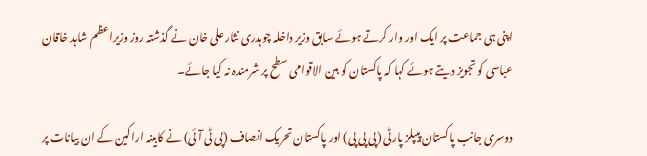اپنی ہی جماعت پر ایک اور وار کرتے ہوئے سابق وزیر داخلہ چوہدری نثار علی خان نے گذشتہ روز وزیراعظم شاہد خاقان عباسی کو تجویز دیتے ہوئے کہا کہ پاکستان کو بین الاقوامی سطح پر شرمندہ نہ کیا جائے۔

دوسری جانب پاکستان پیپلز پارٹی (پی پی پی) اور پاکستان تحریک انصاف (پی ٹی آئی) نے کابینہ اراکین کے ان بیانات پر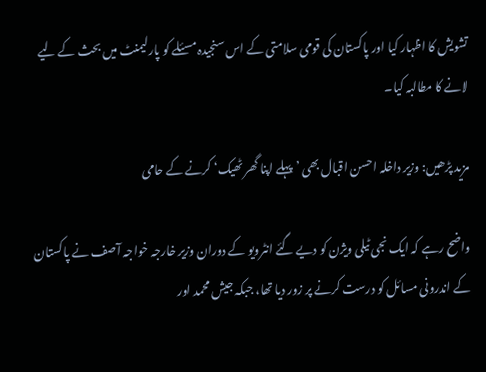تشویش کا اظہار کیا اور پاکستان کی قومی سلامتی کے اس سنجیدہ مسئلے کو پارلیمنٹ میں بحث کے لیے لانے کا مطالبہ کیا۔

مزید پڑھیں: وزیر داخلہ احسن اقبال بھی ’پہلے اپنا گھر ٹھیک‘ کرنے کے حامی

واضح رہے کہ ایک نجی ٹیلی ویژن کو دیے گئے انٹرویو کے دوران وزیر خارجہ خواجہ آصف نے پاکستان کے اندرونی مسائل کو درست کرنے پر زور دیا تھا، جبکہ جیش محمد اور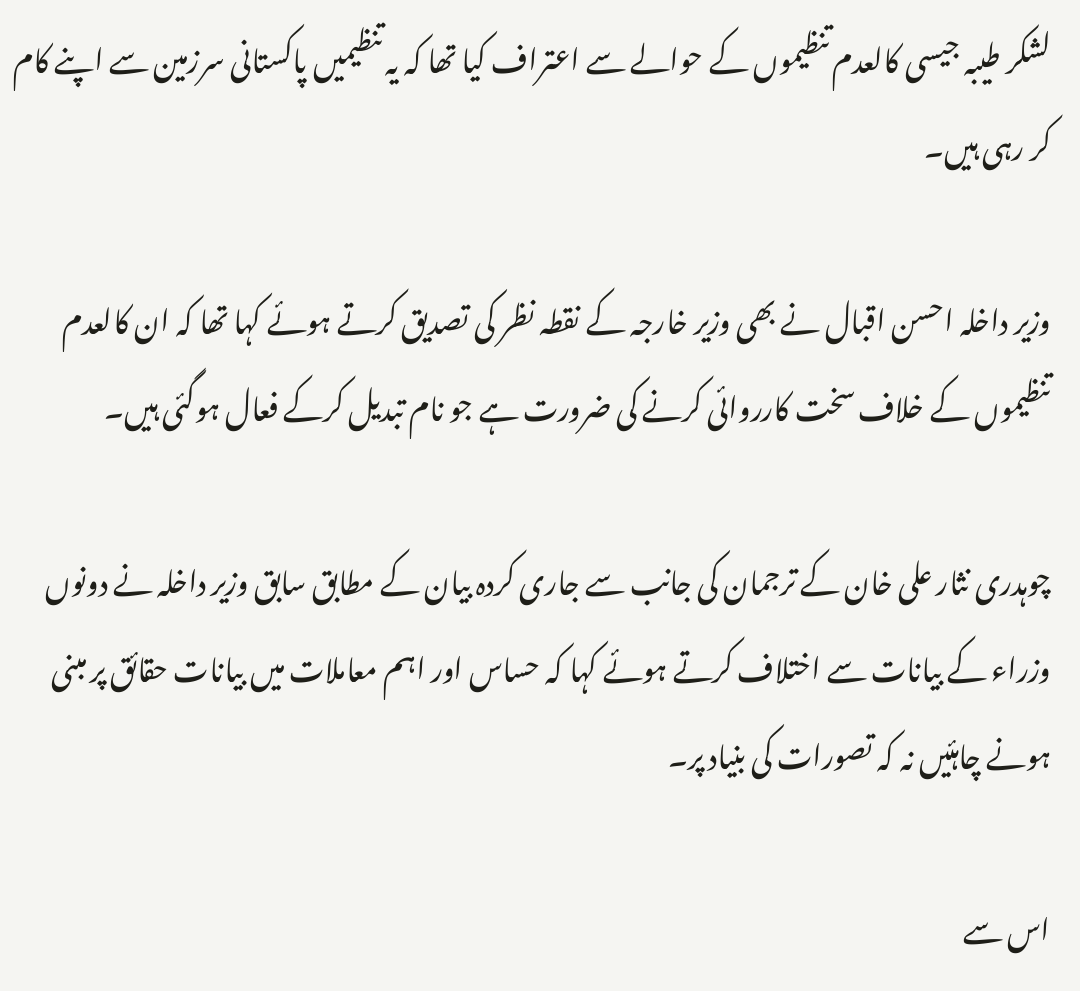لشکر طیبہ جیسی کالعدم تنظیموں کے حوالے سے اعتراف کیا تھا کہ یہ تنظیمیں پاکستانی سرزمین سے اپنے کام کر رہی ہیں۔

وزیر داخلہ احسن اقبال نے بھی وزیر خارجہ کے نقطہ نظر کی تصدیق کرتے ہوئے کہا تھا کہ ان کالعدم تنظیموں کے خلاف سخت کارروائی کرنے کی ضرورت ہے جو نام تبدیل کرکے فعال ہوگئی ہیں۔

چوہدری نثار علی خان کے ترجمان کی جانب سے جاری کردہ بیان کے مطابق سابق وزیر داخلہ نے دونوں وزراء کے بیانات سے اختلاف کرتے ہوئے کہا کہ حساس اور اہم معاملات میں بیانات حقائق پر مبنی ہونے چاہئیں نہ کہ تصورات کی بنیاد پر۔

اس سے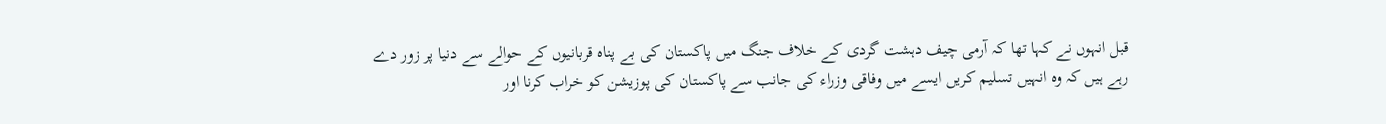قبل انہوں نے کہا تھا کہ آرمی چیف دہشت گردی کے خلاف جنگ میں پاکستان کی بے پناہ قربانیوں کے حوالے سے دنیا پر زور دے رہے ہیں کہ وہ انہیں تسلیم کریں ایسے میں وفاقی وزراء کی جانب سے پاکستان کی پوزیشن کو خراب کرنا اور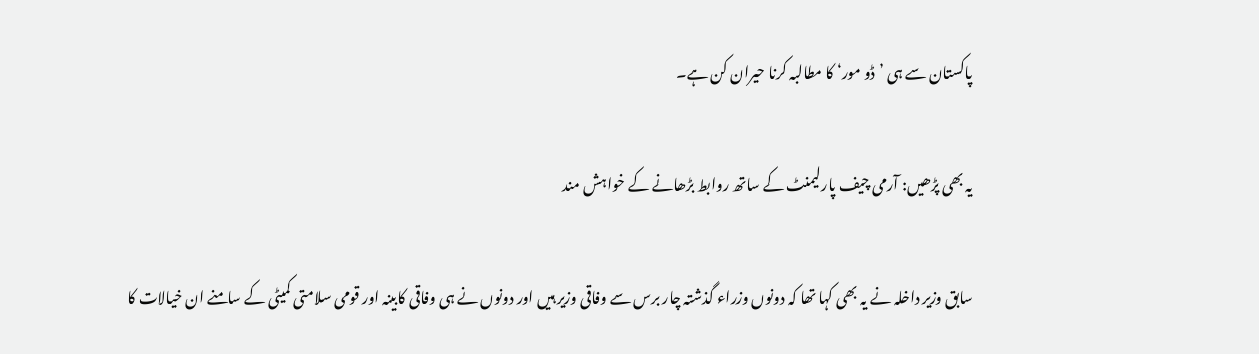پاکستان سے ہی ’ڈو مور‘ کا مطالبہ کرنا حیران کن ہے۔

یہ بھی پڑھیں: آرمی چیف پارلیمنٹ کے ساتھ روابط بڑھانے کے خواہش مند

سابق وزیر داخلہ نے یہ بھی کہا تھا کہ دونوں وزراء گذشتہ چار برس سے وفاقی وزیر ہیں اور دونوں نے ہی وفاقی کابینہ اور قومی سلامتی کمیٹی کے سامنے ان خیالات کا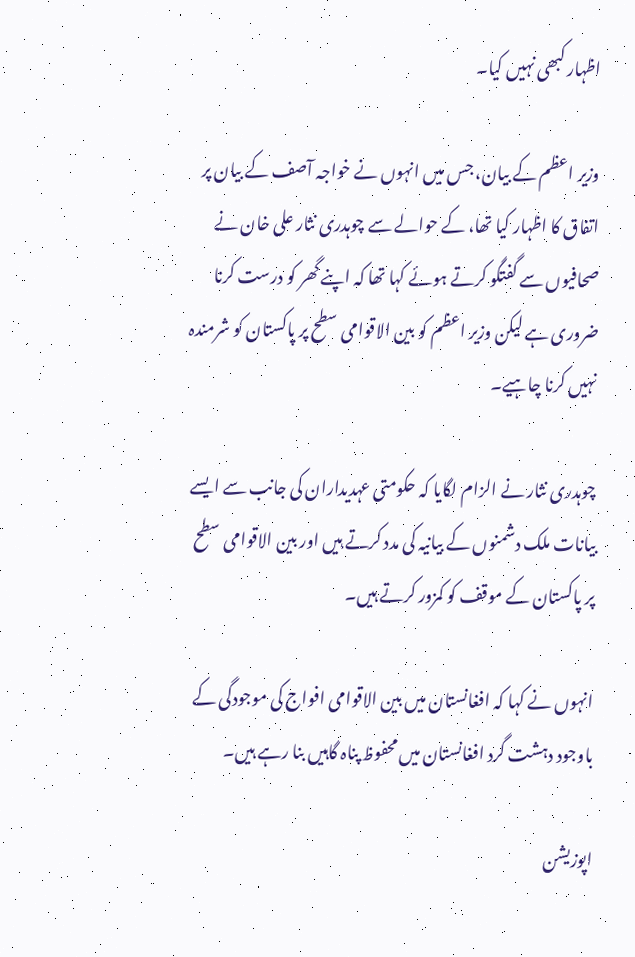اظہار کبھی نہیں کیا۔

وزیر اعظم کے بیان، جس میں انہوں نے خواجہ آصف کے بیان پر اتفاق کا اظہار کیا تھا، کے حوالے سے چوہدری نثار علی خان نے صحافیوں سے گفتگو کرتے ہوئے کہا تھا کہ اپنے گھر کو درست کرنا ضروری ہے لیکن وزیر اعظم کو بین الاقوامی سطح پر پاکستان کو شرمندہ نہیں کرنا چاہیے۔

چوہدری نثار نے الزام لگایا کہ حکومتی عہدیداران کی جانب سے ایسے بیانات ملک دشمنوں کے بیانیہ کی مدد کرتے ہیں اور بین الاقوامی سطح پر پاکستان کے موقف کو کمزور کرتے ہیں۔

انہوں نے کہا کہ افغانستان میں بین الاقوامی افواج کی موجودگی کے باوجود دہشت گرد افغانستان میں محفوظ پناہ گاہیں بنا رہے ہیں۔

اپوزیشن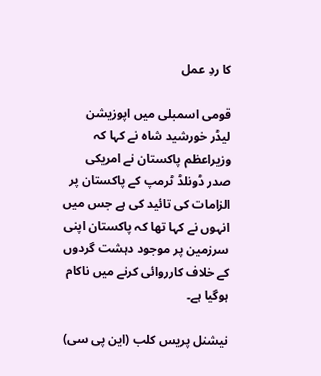کا ردِ عمل

قومی اسمبلی میں اپوزیشن لیڈر خورشید شاہ نے کہا کہ وزیراعظم پاکستان نے امریکی صدر ڈونلڈ ٹرمپ کے پاکستان پر الزامات کی تائید کی ہے جس میں انہوں نے کہا تھا کہ پاکستان اپنی سرزمین پر موجود دہشت گردوں کے خلاف کارروائی کرنے میں ناکام ہوگیا ہے۔

نیشنل پریس کلب (این پی سی)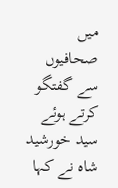میں صحافیوں سے گفتگو کرتے ہوئے سید خورشید شاہ نے کہا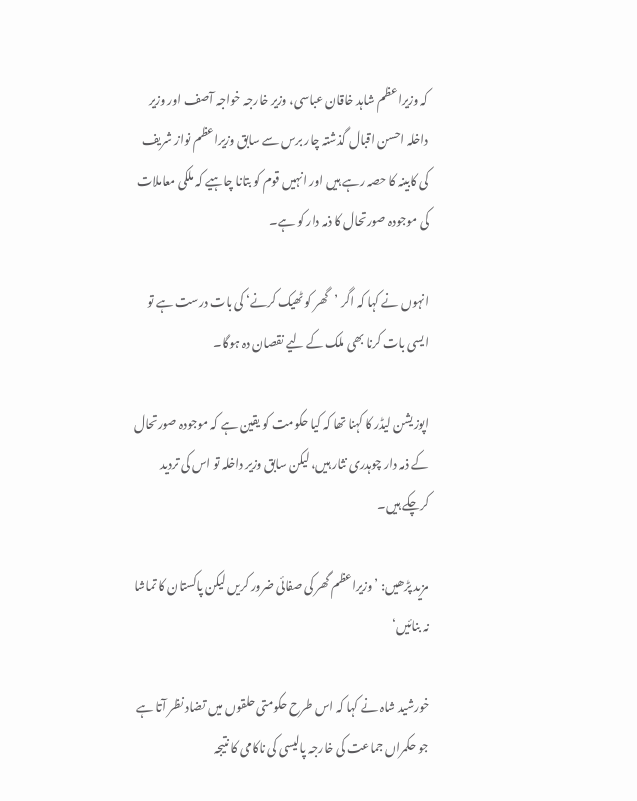کہ وزیراعظم شاہد خاقان عباسی، وزیر خارجہ خواجہ آصف اور وزیر داخلہ احسن اقبال گذشتہ چار برس سے سابق وزیراعظم نواز شریف کی کابینہ کا حصہ رہے ہیں اور انہیں قوم کو بتانا چاہیے کہ ملکی معاملات کی موجودہ صورتحال کا ذمہ دار کو ہے۔

انہوں نے کہا کہ اگر ’گھر کو ٹھیک کرنے‘ کی بات درست ہے تو ایسی بات کرنا بھی ملک کے لیے نقصان دہ ہوگا۔

اپوزیشن لیڈر کا کہنا تھا کہ کیا حکومت کو یقین ہے کہ موجودہ صورتحال کے ذمہ دار چوہدری نثار ہیں، لیکن سابق وزیر داخلہ تو اس کی تردید کرچکے ہیں۔

مزید پڑھیں: ’وزیراعظم گھر کی صفائی ضرور کریں لیکن پاکستان کا تماشا نہ بنائیں‘

خورشید شاہ نے کہا کہ اس طرح حکومتی حلقوں میں تضاد نظر آتا ہے جو حکمراں جماعت کی خارجہ پالیسی کی ناکامی کا نتیجہ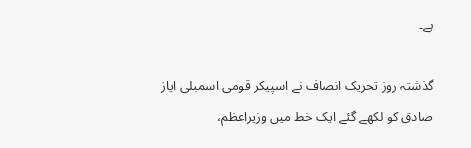ہے۔

گذشتہ روز تحریک انصاف نے اسپیکر قومی اسمبلی ایاز صادق کو لکھے گئے ایک خط میں وزیراعظم،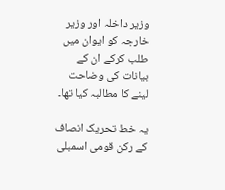وزیر داخلہ اور وزیر خارجہ کو ایوان میں طلب کرکے ان کے بیانات کی وضاحت لینے کا مطالبہ کیا تھا۔

یہ خط تحریک انصاف کے رکن قومی اسمبلی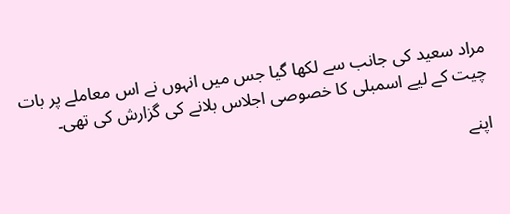مراد سعید کی جانب سے لکھا گیا جس میں انہوں نے اس معاملے پر بات چیت کے لیے اسمبلی کا خصوصی اجلاس بلانے کی گزارش کی تھی۔

اپنے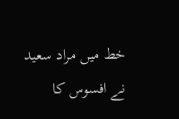خط میں مراد سعید نے افسوس کا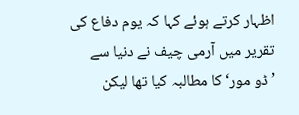اظہار کرتے ہوئے کہا کہ یوم دفاع کی تقریر میں آرمی چیف نے دنیا سے ’ڈو مور‘ کا مطالبہ کیا تھا لیکن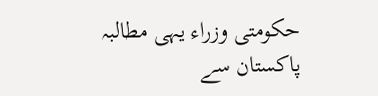حکومتی وزراء یہی مطالبہ پاکستان سے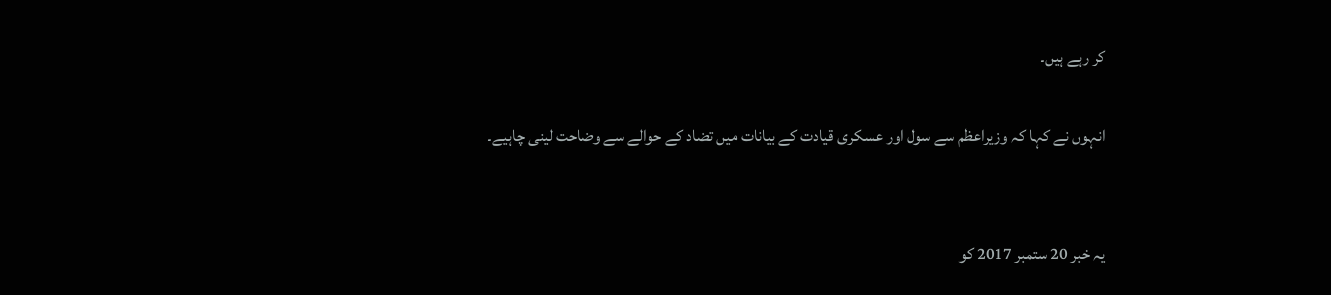کر رہے ہیں۔

انہوں نے کہا کہ وزیراعظم سے سول اور عسکری قیادت کے بیانات میں تضاد کے حوالے سے وضاحت لینی چاہیے۔


یہ خبر 20 ستمبر 2017 کو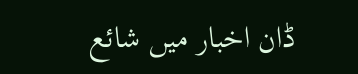ڈان اخبار میں شائع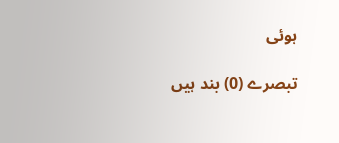ہوئی

تبصرے (0) بند ہیں